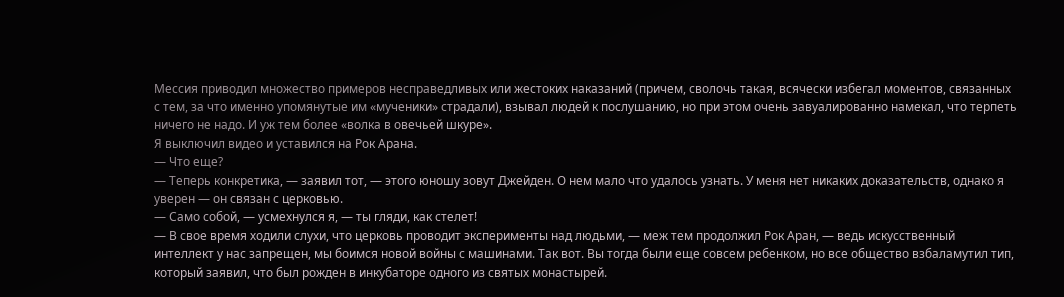Мессия приводил множество примеров несправедливых или жестоких наказаний (причем, сволочь такая, всячески избегал моментов, связанных с тем, за что именно упомянутые им «мученики» страдали), взывал людей к послушанию, но при этом очень завуалированно намекал, что терпеть ничего не надо. И уж тем более «волка в овечьей шкуре».
Я выключил видео и уставился на Рок Арана.
— Что еще?
— Теперь конкретика, — заявил тот, — этого юношу зовут Джейден. О нем мало что удалось узнать. У меня нет никаких доказательств, однако я уверен — он связан с церковью.
— Само собой, — усмехнулся я, — ты гляди, как стелет!
— В свое время ходили слухи, что церковь проводит эксперименты над людьми, — меж тем продолжил Рок Аран, — ведь искусственный интеллект у нас запрещен, мы боимся новой войны с машинами. Так вот. Вы тогда были еще совсем ребенком, но все общество взбаламутил тип, который заявил, что был рожден в инкубаторе одного из святых монастырей.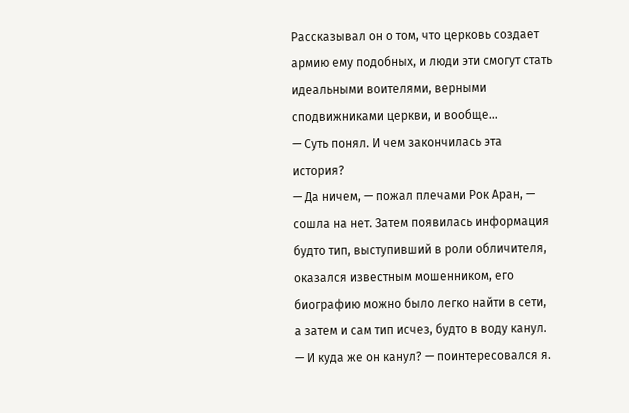Рассказывал он о том, что церковь создает армию ему подобных, и люди эти смогут стать идеальными воителями, верными сподвижниками церкви, и вообще…
— Суть понял. И чем закончилась эта история?
— Да ничем, — пожал плечами Рок Аран, — сошла на нет. Затем появилась информация будто тип, выступивший в роли обличителя, оказался известным мошенником, его биографию можно было легко найти в сети, а затем и сам тип исчез, будто в воду канул.
— И куда же он канул? — поинтересовался я.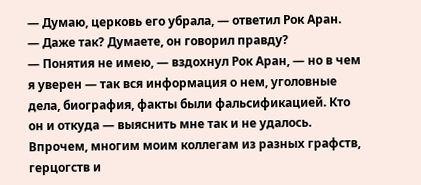— Думаю, церковь его убрала, — ответил Рок Аран.
— Даже так? Думаете, он говорил правду?
— Понятия не имею, — вздохнул Рок Аран, — но в чем я уверен — так вся информация о нем, уголовные дела, биография, факты были фальсификацией. Кто он и откуда — выяснить мне так и не удалось. Впрочем, многим моим коллегам из разных графств, герцогств и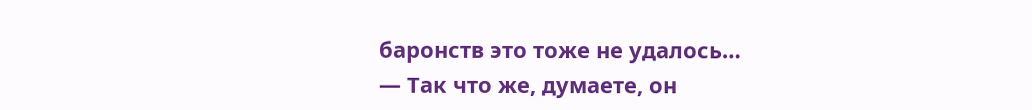баронств это тоже не удалось…
— Так что же, думаете, он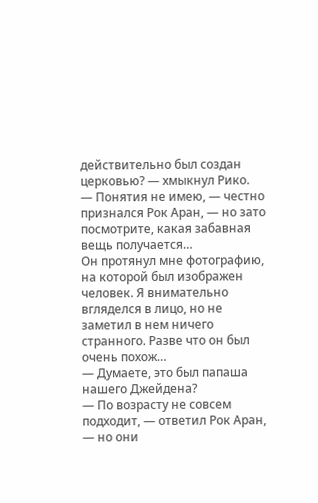действительно был создан церковью? — хмыкнул Рико.
— Понятия не имею, — честно признался Рок Аран, — но зато посмотрите, какая забавная вещь получается…
Он протянул мне фотографию, на которой был изображен человек. Я внимательно вгляделся в лицо, но не заметил в нем ничего странного. Разве что он был очень похож…
— Думаете, это был папаша нашего Джейдена?
— По возрасту не совсем подходит, — ответил Рок Аран, — но они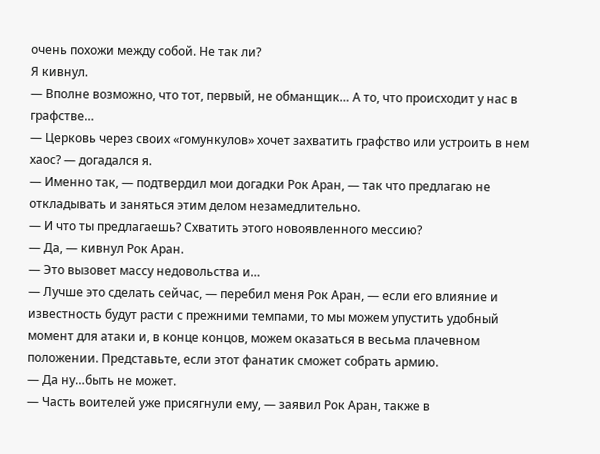очень похожи между собой. Не так ли?
Я кивнул.
— Вполне возможно, что тот, первый, не обманщик… А то, что происходит у нас в графстве…
— Церковь через своих «гомункулов» хочет захватить графство или устроить в нем хаос? — догадался я.
— Именно так, — подтвердил мои догадки Рок Аран, — так что предлагаю не откладывать и заняться этим делом незамедлительно.
— И что ты предлагаешь? Схватить этого новоявленного мессию?
— Да, — кивнул Рок Аран.
— Это вызовет массу недовольства и…
— Лучше это сделать сейчас, — перебил меня Рок Аран, — если его влияние и известность будут расти с прежними темпами, то мы можем упустить удобный момент для атаки и, в конце концов, можем оказаться в весьма плачевном положении. Представьте, если этот фанатик сможет собрать армию.
— Да ну…быть не может.
— Часть воителей уже присягнули ему, — заявил Рок Аран, также в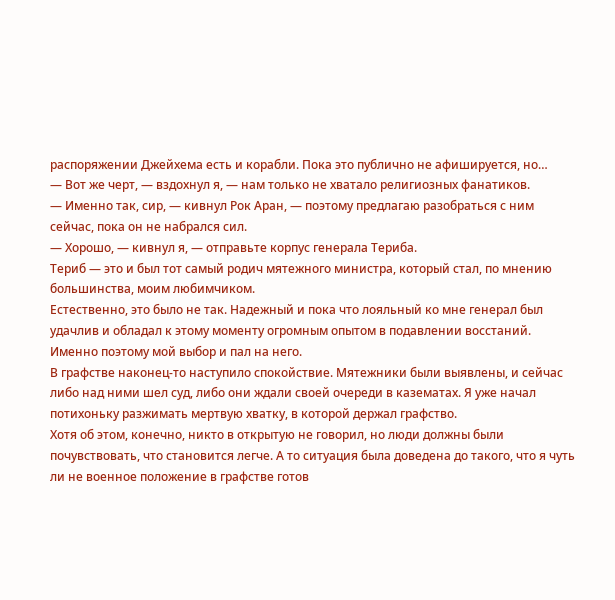распоряжении Джейхема есть и корабли. Пока это публично не афишируется, но…
— Вот же черт, — вздохнул я, — нам только не хватало религиозных фанатиков.
— Именно так, сир, — кивнул Рок Аран, — поэтому предлагаю разобраться с ним сейчас, пока он не набрался сил.
— Хорошо, — кивнул я, — отправьте корпус генерала Териба.
Териб — это и был тот самый родич мятежного министра, который стал, по мнению большинства, моим любимчиком.
Естественно, это было не так. Надежный и пока что лояльный ко мне генерал был удачлив и обладал к этому моменту огромным опытом в подавлении восстаний. Именно поэтому мой выбор и пал на него.
В графстве наконец-то наступило спокойствие. Мятежники были выявлены, и сейчас либо над ними шел суд, либо они ждали своей очереди в казематах. Я уже начал потихоньку разжимать мертвую хватку, в которой держал графство.
Хотя об этом, конечно, никто в открытую не говорил, но люди должны были почувствовать, что становится легче. А то ситуация была доведена до такого, что я чуть ли не военное положение в графстве готов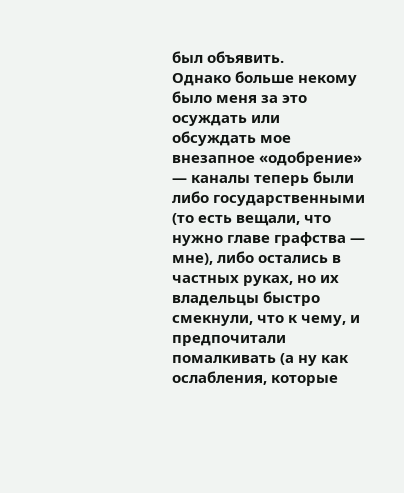был объявить.
Однако больше некому было меня за это осуждать или обсуждать мое внезапное «одобрение» — каналы теперь были либо государственными (то есть вещали, что нужно главе графства — мне), либо остались в частных руках, но их владельцы быстро смекнули, что к чему, и предпочитали помалкивать (а ну как ослабления, которые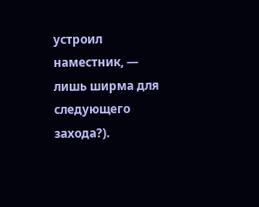устроил наместник, — лишь ширма для следующего захода?).